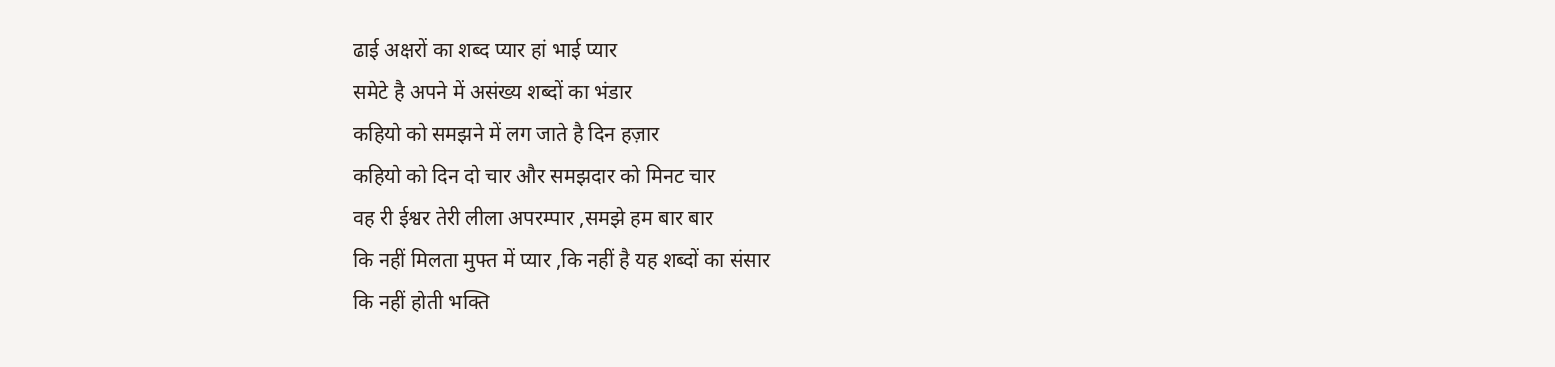ढाई अक्षरों का शब्द प्यार हां भाई प्यार
समेटे है अपने में असंख्य शब्दों का भंडार
कहियो को समझने में लग जाते है दिन हज़ार
कहियो को दिन दो चार और समझदार को मिनट चार
वह री ईश्वर तेरी लीला अपरम्पार ,समझे हम बार बार
कि नहीं मिलता मुफ्त में प्यार ,कि नहीं है यह शब्दों का संसार
कि नहीं होती भक्ति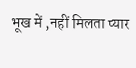भूख में ,नहीं मिलता प्यार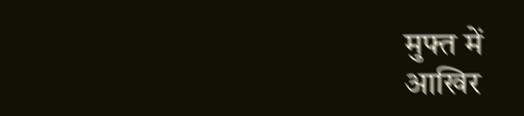मुफ्त में
आखिर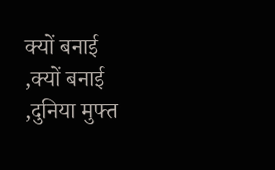क्यों बनाई ,क्यों बनाई ,दुनिया मुफ्त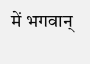में भगवान्